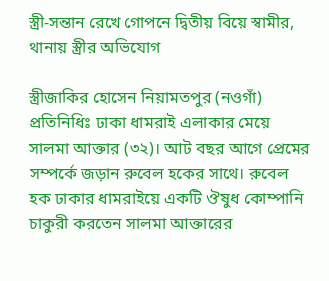স্ত্রী-সন্তান রেখে গোপনে দ্বিতীয় বিয়ে স্বামীর, থানায় স্ত্রীর অভিযোগ

স্ত্রীজাকির হোসেন নিয়ামতপুর (নওগাঁ) প্রতিনিধিঃ ঢাকা ধামরাই এলাকার মেয়ে সালমা আক্তার (৩২)। আট বছর আগে প্রেমের সম্পর্কে জড়ান রুবেল হকের সাথে। রুবেল হক ঢাকার ধামরাইয়ে একটি ঔষুধ কোম্পানি চাকুরী করতেন সালমা আক্তারের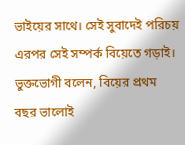ভাইয়ের সাথে। সেই সুবাদেই পরিচয় এরপর সেই সম্পর্ক বিয়েতে গড়াই।
ভুক্তভোগী বলেন, বিয়ের প্রথম বছর ভালোই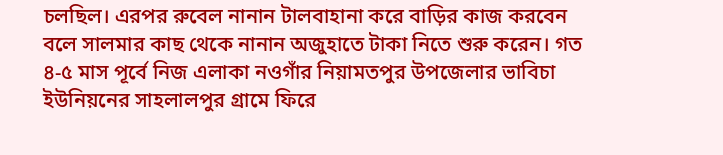চলছিল। এরপর রুবেল নানান টালবাহানা করে বাড়ির কাজ করবেন বলে সালমার কাছ থেকে নানান অজুহাতে টাকা নিতে শুরু করেন। গত ৪-৫ মাস পূর্বে নিজ এলাকা নওগাঁর নিয়ামতপুর উপজেলার ভাবিচা ইউনিয়নের সাহলালপুর গ্রামে ফিরে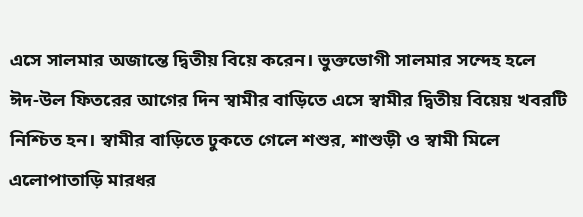এসে সালমার অজান্তে দ্বিতীয় বিয়ে করেন। ভুক্তভোগী সালমার সন্দেহ হলে ঈদ-উল ফিতরের আগের দিন স্বামীর বাড়িতে এসে স্বামীর দ্বিতীয় বিয়েয় খবরটি নিশ্চিত হন। স্বামীর বাড়িতে ঢুকতে গেলে শশুর, শাশুড়ী ও স্বামী মিলে এলোপাতাড়ি মারধর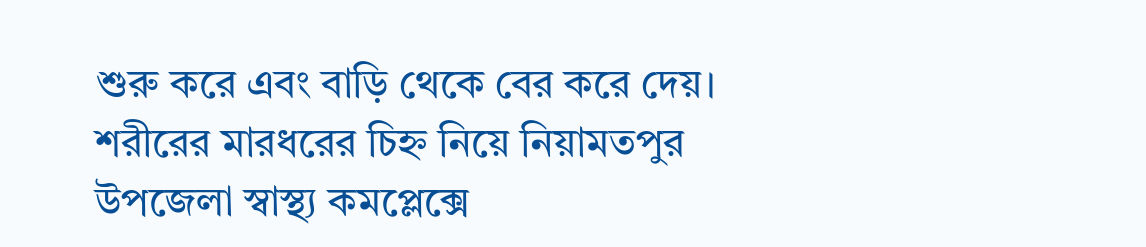শুরু করে এবং বাড়ি থেকে বের করে দেয়। শরীরের মারধরের চিহ্ন নিয়ে নিয়ামতপুর উপজেলা স্বাস্থ্য কমপ্লেক্সে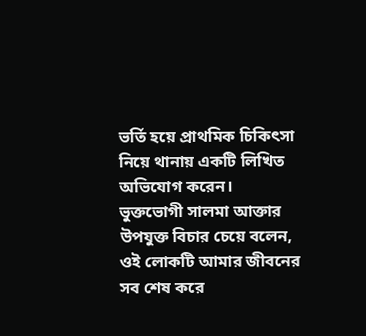ভর্তি হয়ে প্রাথমিক চিকিৎসা নিয়ে থানায় একটি লিখিত অভিযোগ করেন।
ভুক্তভোগী সালমা আক্তার উপযুক্ত বিচার চেয়ে বলেন, ওই লোকটি আমার জীবনের সব শেষ করে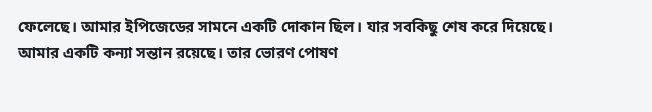ফেলেছে। আমার ইপিজেডের সামনে একটি দোকান ছিল। যার সবকিছু শেষ করে দিয়েছে। আমার একটি কন্যা সন্তান রয়েছে। তার ভোরণ পোষণ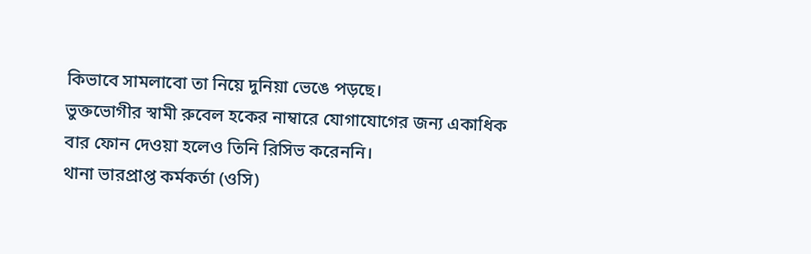কিভাবে সামলাবো তা নিয়ে দুনিয়া ভেঙে পড়ছে।
ভুক্তভোগীর স্বামী রুবেল হকের নাম্বারে যোগাযোগের জন্য একাধিক বার ফোন দেওয়া হলেও তিনি রিসিভ করেননি।
থানা ভারপ্রাপ্ত কর্মকর্তা (ওসি)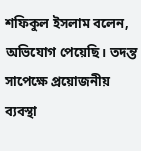শফিকুল ইসলাম বলেন, অভিযোগ পেয়েছি। তদন্ত সাপেক্ষে প্রয়োজনীয় ব্যবস্থা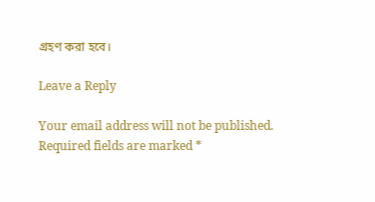গ্রহণ করা হবে।

Leave a Reply

Your email address will not be published. Required fields are marked *